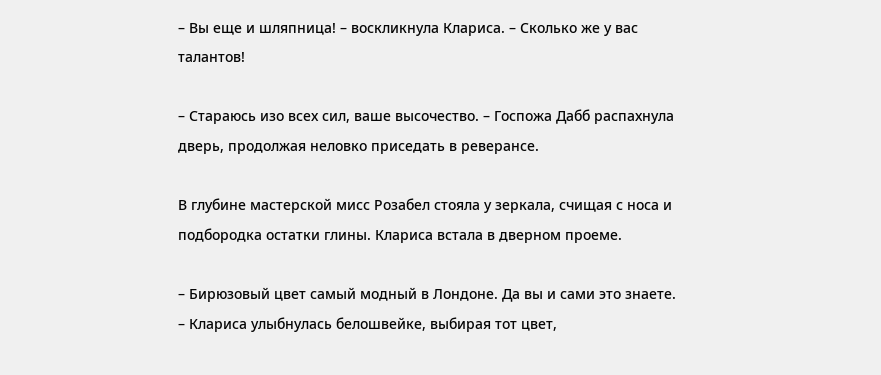– Вы еще и шляпница! – воскликнула Клариса. – Сколько же у вас талантов!

– Стараюсь изо всех сил, ваше высочество. – Госпожа Дабб распахнула дверь, продолжая неловко приседать в реверансе.

В глубине мастерской мисс Розабел стояла у зеркала, счищая с носа и подбородка остатки глины. Клариса встала в дверном проеме.

– Бирюзовый цвет самый модный в Лондоне. Да вы и сами это знаете. – Клариса улыбнулась белошвейке, выбирая тот цвет,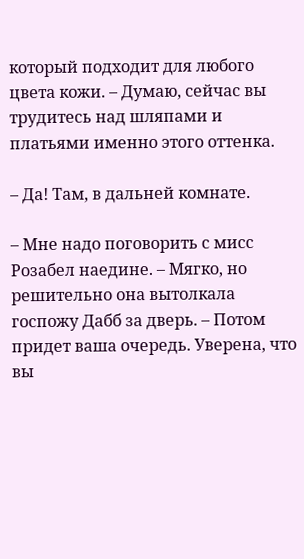который подходит для любого цвета кожи. – Думаю, сейчас вы трудитесь над шляпами и платьями именно этого оттенка.

– Да! Там, в дальней комнате.

– Мне надо поговорить с мисс Розабел наедине. – Мягко, но решительно она вытолкала госпожу Дабб за дверь. – Потом придет ваша очередь. Уверена, что вы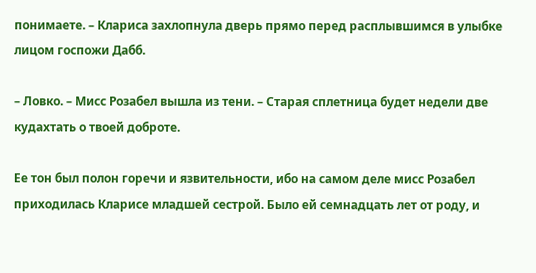понимаете. – Клариса захлопнула дверь прямо перед расплывшимся в улыбке лицом госпожи Дабб.

– Ловко. – Мисс Розабел вышла из тени. – Старая сплетница будет недели две кудахтать о твоей доброте.

Ее тон был полон горечи и язвительности, ибо на самом деле мисс Розабел приходилась Кларисе младшей сестрой. Было ей семнадцать лет от роду, и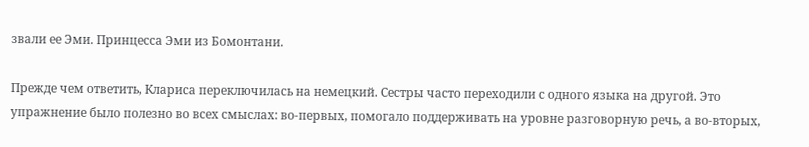звали ее Эми. Принцесса Эми из Бомонтани.

Прежде чем ответить, Клариса переключилась на немецкий. Сестры часто переходили с одного языка на другой. Это упражнение было полезно во всех смыслах: во-первых, помогало поддерживать на уровне разговорную речь, а во-вторых,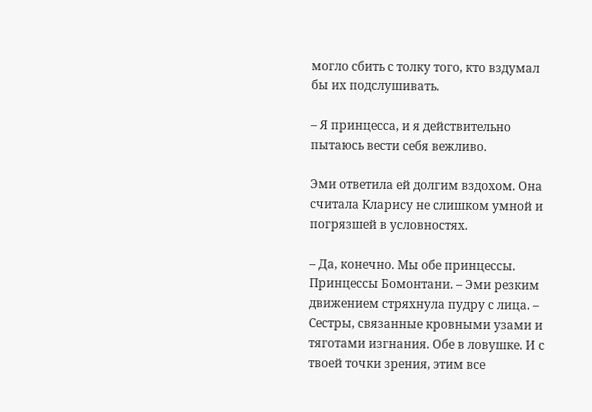могло сбить с толку того, кто вздумал бы их подслушивать.

– Я принцесса, и я действительно пытаюсь вести себя вежливо.

Эми ответила ей долгим вздохом. Она считала Кларису не слишком умной и погрязшей в условностях.

– Да, конечно. Мы обе принцессы. Принцессы Бомонтани. – Эми резким движением стряхнула пудру с лица. – Сестры, связанные кровными узами и тяготами изгнания. Обе в ловушке. И с твоей точки зрения, этим все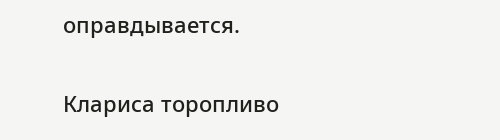оправдывается.

Клариса торопливо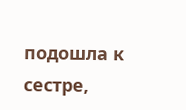подошла к сестре,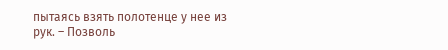пытаясь взять полотенце у нее из рук. – Позволь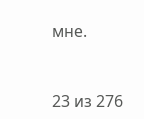мне.



23 из 276